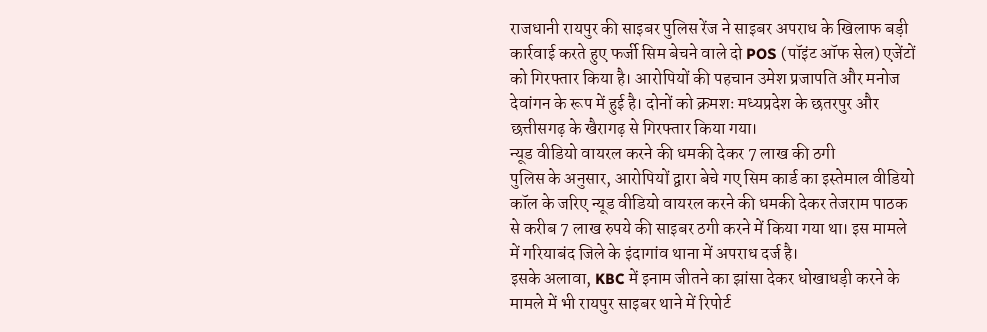राजधानी रायपुर की साइबर पुलिस रेंज ने साइबर अपराध के खिलाफ बड़ी कार्रवाई करते हुए फर्जी सिम बेचने वाले दो POS (पॉइंट ऑफ सेल) एजेंटों को गिरफ्तार किया है। आरोपियों की पहचान उमेश प्रजापति और मनोज देवांगन के रूप में हुई है। दोनों को क्रमशः मध्यप्रदेश के छतरपुर और छत्तीसगढ़ के खैरागढ़ से गिरफ्तार किया गया।
न्यूड वीडियो वायरल करने की धमकी देकर 7 लाख की ठगी
पुलिस के अनुसार, आरोपियों द्वारा बेचे गए सिम कार्ड का इस्तेमाल वीडियो कॉल के जरिए न्यूड वीडियो वायरल करने की धमकी देकर तेजराम पाठक से करीब 7 लाख रुपये की साइबर ठगी करने में किया गया था। इस मामले में गरियाबंद जिले के इंदागांव थाना में अपराध दर्ज है।
इसके अलावा, KBC में इनाम जीतने का झांसा देकर धोखाधड़ी करने के मामले में भी रायपुर साइबर थाने में रिपोर्ट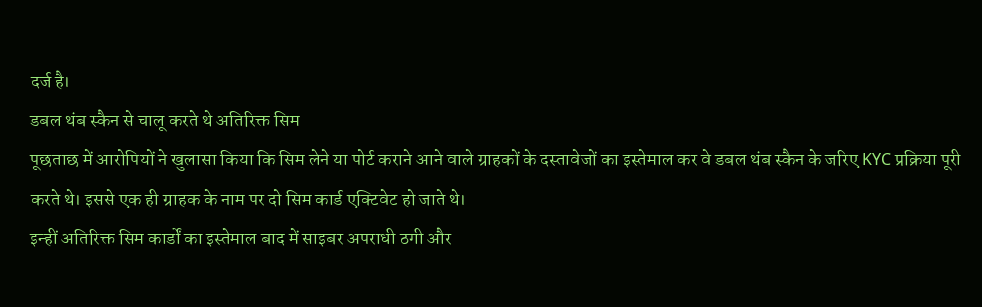दर्ज है।
डबल थंब स्कैन से चालू करते थे अतिरिक्त सिम
पूछताछ में आरोपियों ने खुलासा किया कि सिम लेने या पोर्ट कराने आने वाले ग्राहकों के दस्तावेजों का इस्तेमाल कर वे डबल थंब स्कैन के जरिए KYC प्रक्रिया पूरी करते थे। इससे एक ही ग्राहक के नाम पर दो सिम कार्ड एक्टिवेट हो जाते थे।
इन्हीं अतिरिक्त सिम कार्डों का इस्तेमाल बाद में साइबर अपराधी ठगी और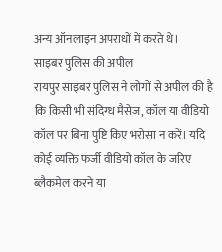अन्य ऑनलाइन अपराधों में करते थे।
साइबर पुलिस की अपील
रायपुर साइबर पुलिस ने लोगों से अपील की है कि किसी भी संदिग्ध मैसेज, कॉल या वीडियो कॉल पर बिना पुष्टि किए भरोसा न करें। यदि कोई व्यक्ति फर्जी वीडियो कॉल के जरिए ब्लैकमेल करने या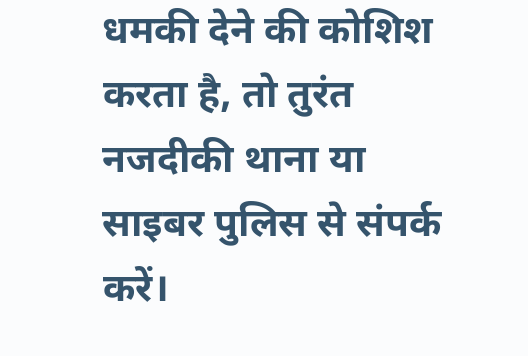धमकी देने की कोशिश करता है, तो तुरंत नजदीकी थाना या साइबर पुलिस से संपर्क करें।